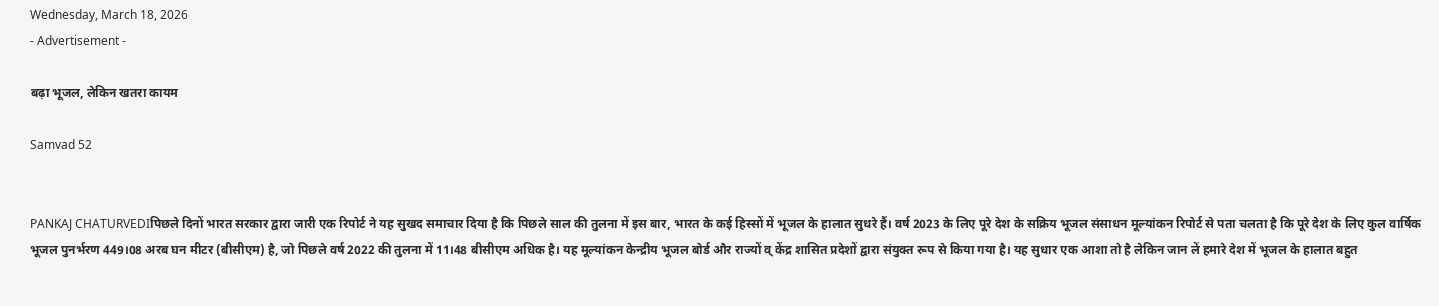Wednesday, March 18, 2026
- Advertisement -

बढ़ा भूजल, लेकिन खतरा कायम

Samvad 52


PANKAJ CHATURVEDIपिछले दिनों भारत सरकार द्वारा जारी एक रिपोर्ट ने यह सुखद समाचार दिया है कि पिछले साल की तुलना में इस बार, भारत के कई हिस्सों में भूजल के हालात सुधरे हैं। वर्ष 2023 के लिए पूरे देश के सक्रिय भूजल संसाधन मूल्यांकन रिपोर्ट से पता चलता है कि पूरे देश के लिए कुल वार्षिक भूजल पुनर्भरण 449।08 अरब घन मीटर (बीसीएम) है, जो पिछले वर्ष 2022 की तुलना में 11।48 बीसीएम अधिक है। यह मूल्यांकन केन्द्रीय भूजल बोर्ड और राज्यों व् केंद्र शासित प्रदेशों द्वारा संयुक्त रूप से किया गया है। यह सुधार एक आशा तो है लेकिन जान लें हमारे देश में भूजल के हालात बहुत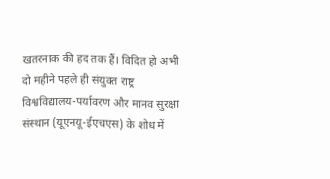खतरनाक की हद तक हैं। विदित हो अभी दो महीने पहले ही संयुक्त राष्ट्र विश्वविद्यालय-पर्यावरण और मानव सुरक्षा संस्थान (यूएनयू-ईएचएस) के शोध में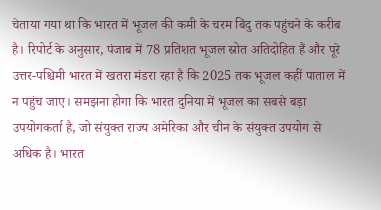चेताया गया था कि भारत में भूजल की कमी के चरम बिंदु तक पहुंचने के करीब है। रिपोर्ट के अनुसार, पंजाब में 78 प्रतिशत भूजल स्रोत अतिदोहित हैं और पूरे उत्तर-पश्चिमी भारत में खतरा मंडरा रहा है कि 2025 तक भूजल कहीं पाताल में न पहुंच जाए। समझना होगा कि भारत दुनिया में भूजल का सबसे बड़ा उपयोगकर्ता है, जो संयुक्त राज्य अमेरिका और चीन के संयुक्त उपयोग से अधिक है। भारत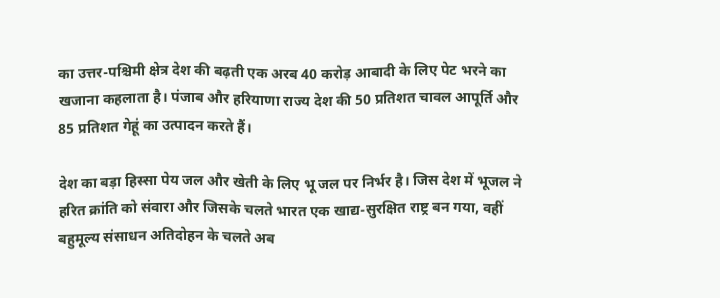का उत्तर-पश्चिमी क्षेत्र देश की बढ़ती एक अरब 40 करोड़ आबादी के लिए पेट भरने का खजाना कहलाता है। पंजाब और हरियाणा राज्य देश की 50 प्रतिशत चावल आपूर्ति और 85 प्रतिशत गेहूं का उत्पादन करते हैं।

देश का बड़ा हिस्सा पेय जल और खेती के लिए भू जल पर निर्भर है। जिस देश में भूजल ने हरित क्रांति को संवारा और जिसके चलते भारत एक खाद्य-सुरक्षित राष्ट्र बन गया, वहीं बहुमूल्य संसाधन अतिदोहन के चलते अब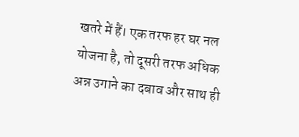खतरे में हैं। एक तरफ हर घर नल योजना है, तो दूसरी तरफ अधिक अन्न उगाने का दबाव और साथ ही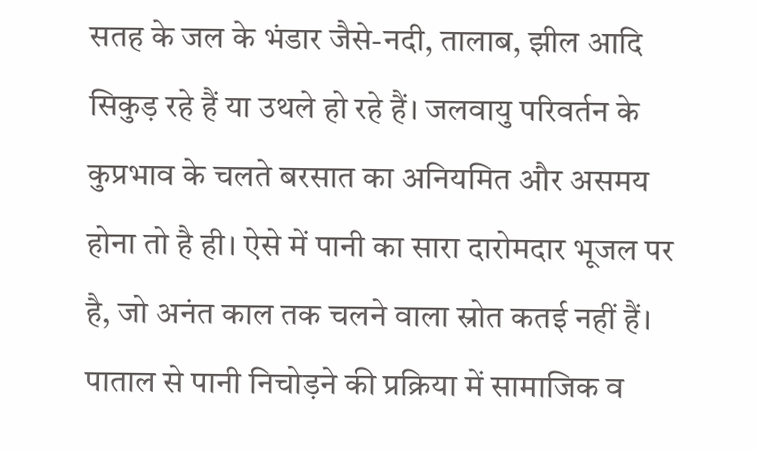सतह के जल के भंडार जैसे-नदी, तालाब, झील आदि सिकुड़ रहे हैं या उथले हो रहे हैं। जलवायु परिवर्तन के कुप्रभाव के चलते बरसात का अनियमित और असमय होना तो है ही। ऐसे में पानी का सारा दारोमदार भूजल पर है, जो अनंत काल तक चलने वाला स्रोत कतई नहीं हैं।
पाताल से पानी निचोड़ने की प्रक्रिया में सामाजिक व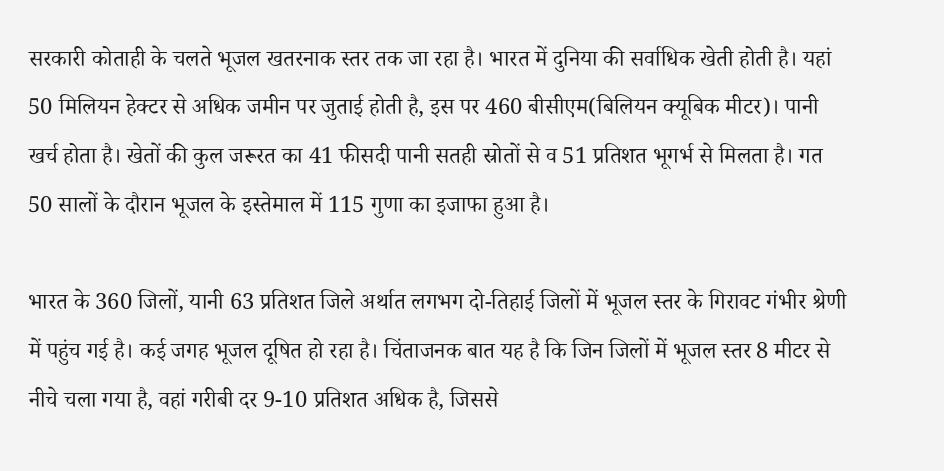सरकारी कोताही के चलते भूजल खतरनाक स्तर तक जा रहा है। भारत में दुनिया की सर्वाधिक खेती होती है। यहां 50 मिलियन हेक्टर से अधिक जमीन पर जुताई होती है, इस पर 460 बीसीएम(बिलियन क्यूबिक मीटर)। पानी खर्च होता है। खेतों की कुल जरूरत का 41 फीसदी पानी सतही स्रोतों से व 51 प्रतिशत भूगर्भ से मिलता है। गत 50 सालों के दौरान भूजल के इस्तेमाल में 115 गुणा का इजाफा हुआ है।

भारत के 360 जिलों, यानी 63 प्रतिशत जिले अर्थात लगभग दो-तिहाई जिलों में भूजल स्तर के गिरावट गंभीर श्रेणी में पहुंच गई है। कई जगह भूजल दूषित हो रहा है। चिंताजनक बात यह है कि जिन जिलों में भूजल स्तर 8 मीटर से नीचे चला गया है, वहां गरीबी दर 9-10 प्रतिशत अधिक है, जिससे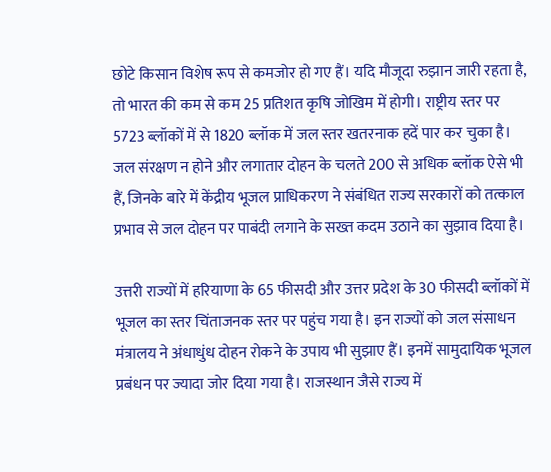छोटे किसान विशेष रूप से कमजोर हो गए हैं। यदि मौजूदा रुझान जारी रहता है, तो भारत की कम से कम 25 प्रतिशत कृषि जोखिम में होगी। राष्ट्रीय स्तर पर 5723 ब्लॉकों में से 1820 ब्लॉक में जल स्तर खतरनाक हदें पार कर चुका है। जल संरक्षण न होने और लगातार दोहन के चलते 200 से अधिक ब्लॉक ऐसे भी हैं, जिनके बारे में केंद्रीय भूजल प्राधिकरण ने संबंधित राज्य सरकारों को तत्काल प्रभाव से जल दोहन पर पाबंदी लगाने के सख्त कदम उठाने का सुझाव दिया है।

उत्तरी राज्यों में हरियाणा के 65 फीसदी और उत्तर प्रदेश के 30 फीसदी ब्लॉकों में भूजल का स्तर चिंताजनक स्तर पर पहुंच गया है। इन राज्यों को जल संसाधन मंत्रालय ने अंधाधुंध दोहन रोकने के उपाय भी सुझाए हैं। इनमें सामुदायिक भूजल प्रबंधन पर ज्यादा जोर दिया गया है। राजस्थान जैसे राज्य में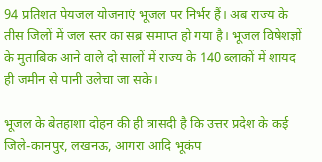94 प्रतिशत पेयजल योजनाएं भूजल पर निर्भर हैं। अब राज्य के तीस जिलों में जल स्तर का सब्र समाप्त हो गया है। भूजल विषेशज्ञों के मुताबिक आने वाले दो सालों में राज्य के 140 ब्लाकों में शायद ही जमीन से पानी उलेचा जा सके।

भूजल के बेतहाशा दोहन की ही त्रासदी है कि उत्तर प्रदेश के कई जिले-कानपुर, लखनऊ, आगरा आदि भूकंप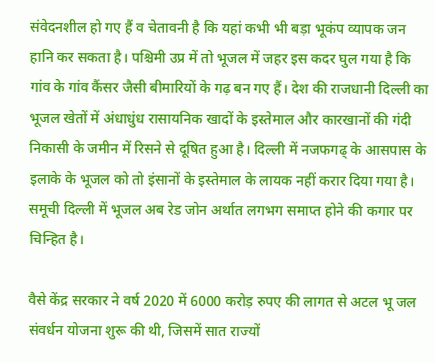संवेदनशील हो गए हैं व चेतावनी है कि यहां कभी भी बड़ा भूकंप व्यापक जन हानि कर सकता है। पश्चिमी उप्र में तो भूजल में जहर इस कदर घुल गया है कि गांव के गांव कैंसर जैसी बीमारियों के गढ़ बन गए हैं। देश की राजधानी दिल्ली का भूजल खेतों में अंधाधुंध रासायनिक खादों के इस्तेमाल और कारखानों की गंदी निकासी के जमीन में रिसने से दूषित हुआ है। दिल्ली में नजफगढ् के आसपास के इलाके के भूजल को तो इंसानों के इस्तेमाल के लायक नहीं करार दिया गया है। समूची दिल्ली में भूजल अब रेड जोन अर्थात लगभग समाप्त होने की कगार पर चिन्हित है।

वैसे केंद्र सरकार ने वर्ष 2020 में 6000 करोड़ रुपए की लागत से अटल भू जल संवर्धन योजना शुरू की थी, जिसमें सात राज्यों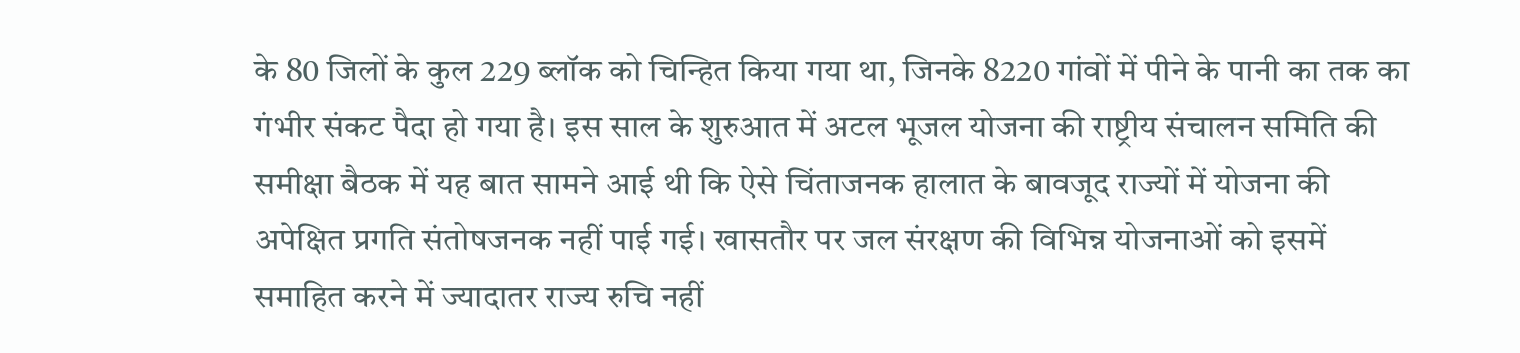के 80 जिलों के कुल 229 ब्लॉक को चिन्हित किया गया था, जिनके 8220 गांवों में पीने के पानी का तक का गंभीर संकट पैदा हो गया है। इस साल के शुरुआत में अटल भूजल योजना की राष्ट्रीय संचालन समिति की समीक्षा बैठक में यह बात सामने आई थी कि ऐसे चिंताजनक हालात के बावजूद राज्यों में योजना की अपेक्षित प्रगति संतोषजनक नहीं पाई गई। खासतौर पर जल संरक्षण की विभिन्न योजनाओं को इसमें समाहित करने में ज्यादातर राज्य रुचि नहीं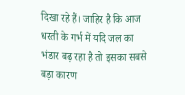दिखा रहे हैं। जाहिर है कि आज धरती के गर्भ में यदि जल का भंडार बढ़ रहा है तो इसका सबसे बड़ा कारण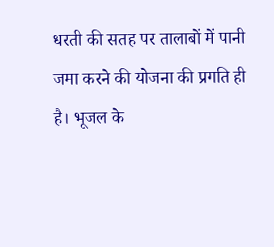धरती की सतह पर तालाबों में पानी जमा करने की योजना की प्रगति ही है। भूजल के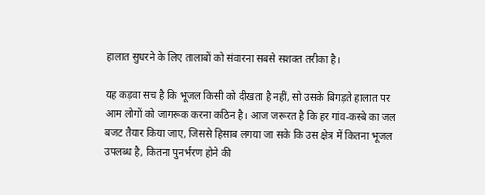हालात सुधरने के लिए तालाबों को संवारना सबसे सशक्त तरीका है।

यह कड़वा सच है कि भूजल किसी को दीखता है नहीं, सो उसके बिगड़ते हालात पर आम लोगों को जागरूक करना कठिन है। आज जरूरत है कि हर गांव-कस्बे का जल बजट तैयार किया जाए, जिससे हिसाब लगया जा सके कि उस क्षेत्र में कितना भूजल उपलब्ध है, कितना पुनर्भरण होने की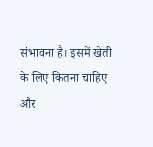संभावना है। इसमें खेती के लिए कितना चाहिए और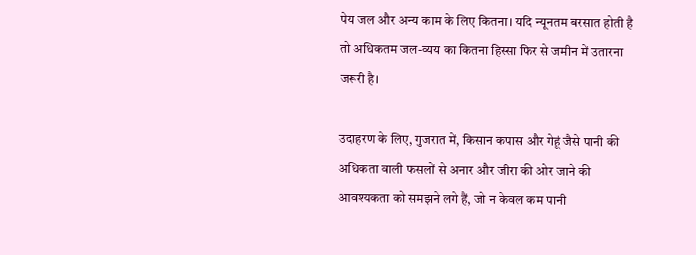पेय जल और अन्य काम के लिए कितना। यदि न्यूनतम बरसात होती है तो अधिकतम जल-व्यय का कितना हिस्सा फिर से जमीन में उतारना जरूरी है।

उदाहरण के लिए, गुजरात में, किसान कपास और गेहूं जैसे पानी की अधिकता वाली फसलों से अनार और जीरा की ओर जाने की आवश्यकता को समझने लगे हैं, जो न केवल कम पानी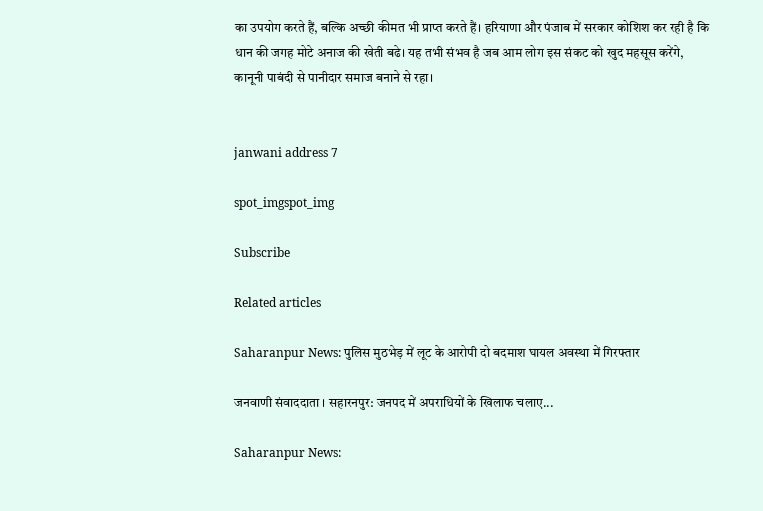का उपयोग करते हैं, बल्कि अच्छी कीमत भी प्राप्त करते हैं। हरियाणा और पंजाब में सरकार कोशिश कर रही है कि धान की जगह मोटे अनाज की खेती बढे। यह तभी संभव है जब आम लोग इस संकट को खुद महसूस करेंगे, कानूनी पाबंदी से पानीदार समाज बनाने से रहा।


janwani address 7

spot_imgspot_img

Subscribe

Related articles

Saharanpur News: पुलिस मुठभेड़ में लूट के आरोपी दो बदमाश घायल अवस्था में गिरफ्तार

जनवाणी संवाददाता । सहारनपुर: जनपद में अपराधियों के खिलाफ चलाए...

Saharanpur News: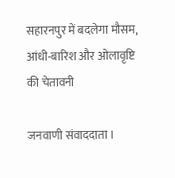सहारनपुर में बदलेगा मौसम, आंधी-बारिश और ओलावृष्टि की चेतावनी

जनवाणी संवाददाता ।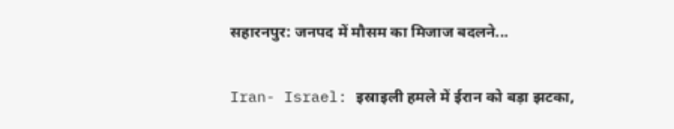सहारनपुर: जनपद में मौसम का मिजाज बदलने...

Iran- Israel: इस्राइली हमले में ईरान को बड़ा झटका,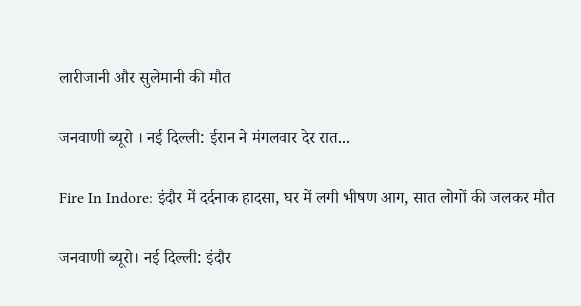लारीजानी और सुलेमानी की मौत

जनवाणी ब्यूरो । नई दिल्ली: ईरान ने मंगलवार देर रात...

Fire In Indore: इंदौर में दर्दनाक हादसा, घर में लगी भीषण आग, सात लोगों की जलकर मौत

जनवाणी ब्यूरो। नई दिल्ली: इंदौर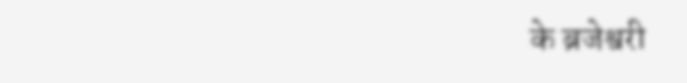के ब्रजेश्वरी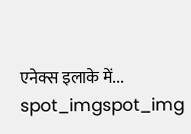एनेक्स इलाके में...
spot_imgspot_img